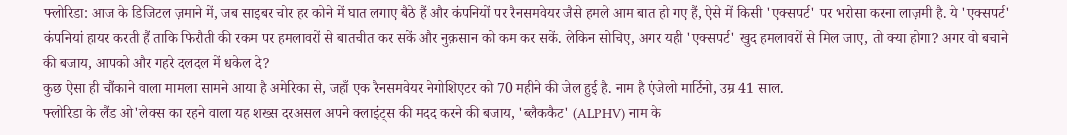फ्लोरिडा: आज के डिजिटल ज़माने में, जब साइबर चोर हर कोने में घात लगाए बैठे हैं और कंपनियों पर रैनसमवेयर जैसे हमले आम बात हो गए हैं, ऐसे में किसी 'एक्सपर्ट' पर भरोसा करना लाज़मी है. ये 'एक्सपर्ट' कंपनियां हायर करती हैं ताकि फिरौती की रकम पर हमलावरों से बातचीत कर सकें और नुक़सान को कम कर सकें. लेकिन सोचिए, अगर यही 'एक्सपर्ट' खुद हमलावरों से मिल जाए, तो क्या होगा? अगर वो बचाने की बजाय, आपको और गहरे दलदल में धकेल दे?
कुछ ऐसा ही चौंकाने वाला मामला सामने आया है अमेरिका से, जहाँ एक रैनसमवेयर नेगोशिएटर को 70 महीने की जेल हुई है. नाम है एंजेलो मार्टिनो, उम्र 41 साल.
फ्लोरिडा के लैंड ओ'लेक्स का रहने वाला यह शख्स दरअसल अपने क्लाइंट्स की मदद करने की बजाय, 'ब्लैककैट' (ALPHV) नाम के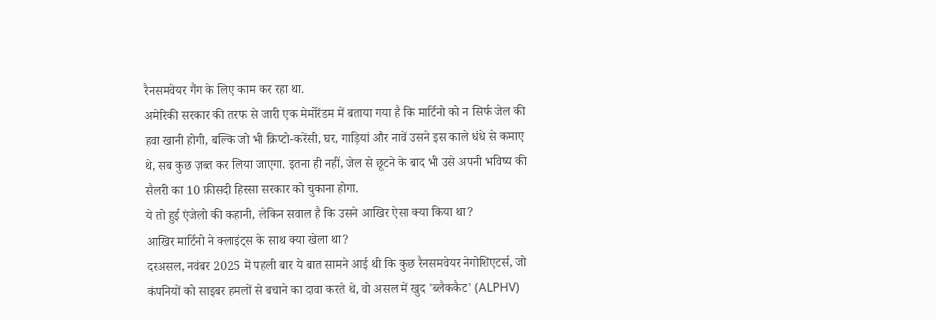रैनसमवेयर गैंग के लिए काम कर रहा था.
अमेरिकी सरकार की तरफ से जारी एक मेमोरेंडम में बताया गया है कि मार्टिनो को न सिर्फ जेल की हवा खानी होगी, बल्कि जो भी क्रिप्टो-करेंसी, घर, गाड़ियां और नावें उसने इस काले धंधे से कमाए थे, सब कुछ ज़ब्त कर लिया जाएगा. इतना ही नहीं, जेल से छूटने के बाद भी उसे अपनी भविष्य की सैलरी का 10 फ़ीसदी हिस्सा सरकार को चुकाना होगा.
ये तो हुई एंजेलो की कहानी, लेकिन सवाल है कि उसने आखिर ऐसा क्या किया था?
आखिर मार्टिनो ने क्लाइंट्स के साथ क्या खेला था?
दरअसल, नवंबर 2025 में पहली बार ये बात सामने आई थी कि कुछ रैनसमवेयर नेगोशिएटर्स, जो कंपनियों को साइबर हमलों से बचाने का दावा करते थे, वो असल में खुद 'ब्लैककैट' (ALPHV)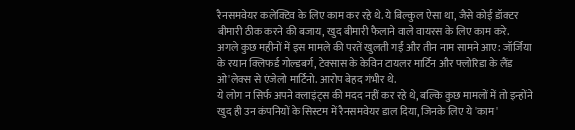रैनसमवेयर कलेक्टिव के लिए काम कर रहे थे. ये बिल्कुल ऐसा था, जैसे कोई डॉक्टर बीमारी ठीक करने की बजाय, खुद बीमारी फैलाने वाले वायरस के लिए काम करे.
अगले कुछ महीनों में इस मामले की परतें खुलती गईं और तीन नाम सामने आए: जॉर्जिया के रयान क्लिफर्ड गोल्डबर्ग, टेक्सास के केविन टायलर मार्टिन और फ्लोरिडा के लैंड ओ'लेक्स से एंजेलो मार्टिनो. आरोप बेहद गंभीर थे.
ये लोग न सिर्फ अपने क्लाइंट्स की मदद नहीं कर रहे थे, बल्कि कुछ मामलों में तो इन्होंने खुद ही उन कंपनियों के सिस्टम में रैनसमवेयर डाल दिया, जिनके लिए ये 'काम'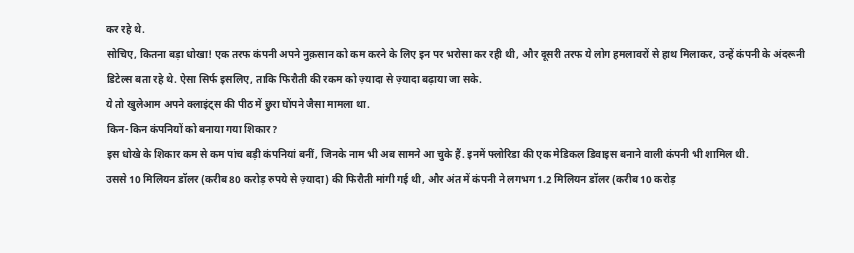कर रहे थे.
सोचिए, कितना बड़ा धोखा! एक तरफ कंपनी अपने नुक़सान को कम करने के लिए इन पर भरोसा कर रही थी, और दूसरी तरफ ये लोग हमलावरों से हाथ मिलाकर, उन्हें कंपनी के अंदरूनी डिटेल्स बता रहे थे. ऐसा सिर्फ इसलिए, ताकि फिरौती की रकम को ज़्यादा से ज़्यादा बढ़ाया जा सके.
ये तो खुलेआम अपने क्लाइंट्स की पीठ में छुरा घोंपने जैसा मामला था.
किन-किन कंपनियों को बनाया गया शिकार?
इस धोखे के शिकार कम से कम पांच बड़ी कंपनियां बनीं, जिनके नाम भी अब सामने आ चुके हैं. इनमें फ्लोरिडा की एक मेडिकल डिवाइस बनाने वाली कंपनी भी शामिल थी.
उससे 10 मिलियन डॉलर (करीब 80 करोड़ रुपये से ज़्यादा) की फिरौती मांगी गई थी, और अंत में कंपनी ने लगभग 1.2 मिलियन डॉलर (करीब 10 करोड़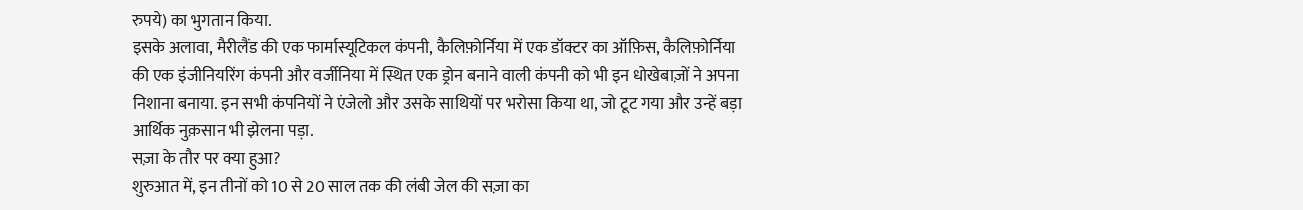रुपये) का भुगतान किया.
इसके अलावा, मैरीलैंड की एक फार्मास्यूटिकल कंपनी, कैलिफ़ोर्निया में एक डॉक्टर का ऑफ़िस, कैलिफ़ोर्निया की एक इंजीनियरिंग कंपनी और वर्जीनिया में स्थित एक ड्रोन बनाने वाली कंपनी को भी इन धोखेबाज़ों ने अपना निशाना बनाया. इन सभी कंपनियों ने एंजेलो और उसके साथियों पर भरोसा किया था, जो टूट गया और उन्हें बड़ा आर्थिक नुक़सान भी झेलना पड़ा.
सज़ा के तौर पर क्या हुआ?
शुरुआत में, इन तीनों को 10 से 20 साल तक की लंबी जेल की सज़ा का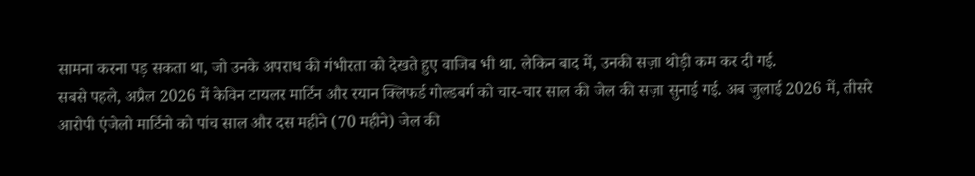सामना करना पड़ सकता था, जो उनके अपराध की गंभीरता को देखते हुए वाजिब भी था. लेकिन बाद में, उनकी सज़ा थोड़ी कम कर दी गई.
सबसे पहले, अप्रैल 2026 में केविन टायलर मार्टिन और रयान क्लिफर्ड गोल्डबर्ग को चार-चार साल की जेल की सज़ा सुनाई गई. अब जुलाई 2026 में, तीसरे आरोपी एंजेलो मार्टिनो को पांच साल और दस महीने (70 महीने) जेल की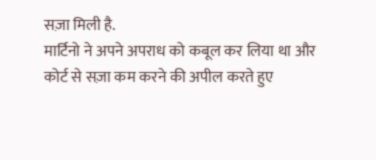सज़ा मिली है.
मार्टिनो ने अपने अपराध को कबूल कर लिया था और कोर्ट से सज़ा कम करने की अपील करते हुए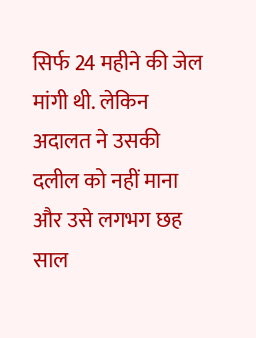सिर्फ 24 महीने की जेल मांगी थी. लेकिन अदालत ने उसकी दलील को नहीं माना और उसे लगभग छह साल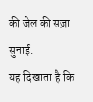की जेल की सज़ा सुनाई.
यह दिखाता है कि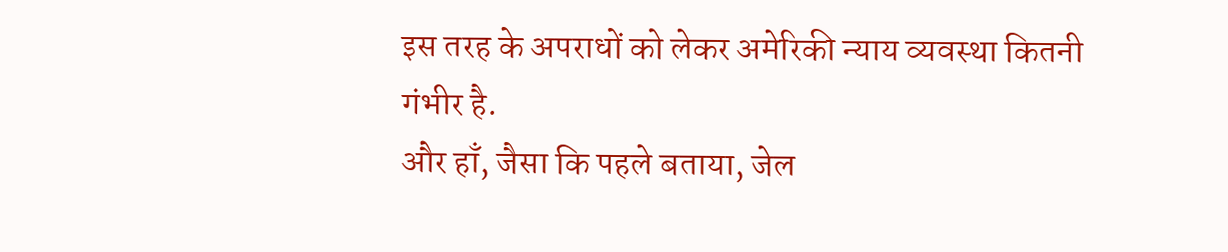इस तरह के अपराधों को लेकर अमेरिकी न्याय व्यवस्था कितनी गंभीर है.
और हाँ, जैसा कि पहले बताया, जेल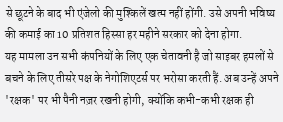से छूटने के बाद भी एंजेलो की मुश्किलें खत्म नहीं होंगी. उसे अपनी भविष्य की कमाई का 10 प्रतिशत हिस्सा हर महीने सरकार को देना होगा.
यह मामला उन सभी कंपनियों के लिए एक चेतावनी है जो साइबर हमलों से बचने के लिए तीसरे पक्ष के नेगोशिएटर्स पर भरोसा करती हैं. अब उन्हें अपने 'रक्षक' पर भी पैनी नज़र रखनी होगी, क्योंकि कभी-कभी रक्षक ही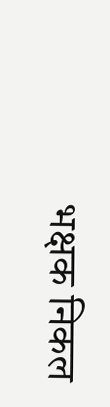भक्षक निकल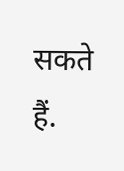सकते हैं.